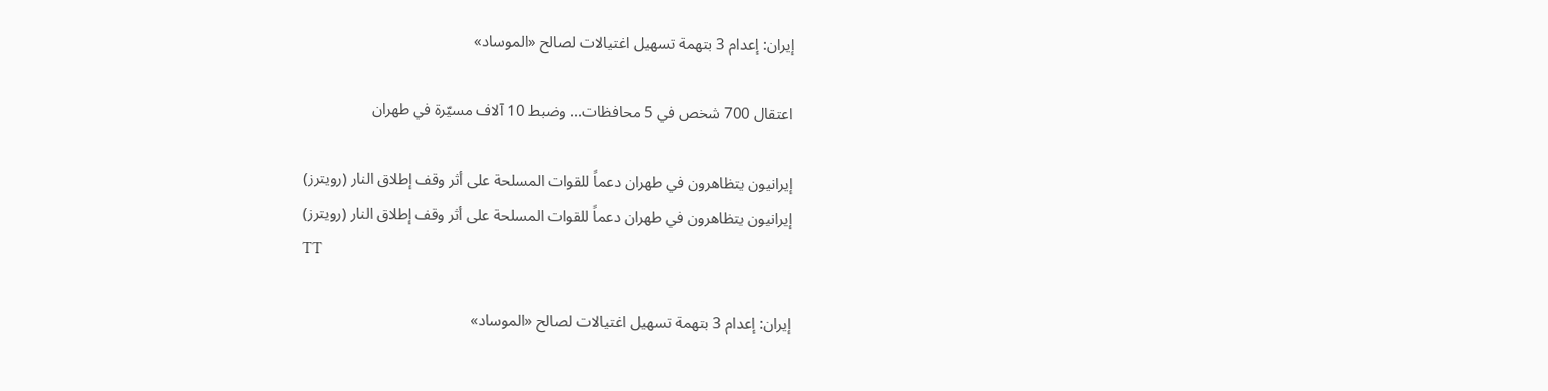إيران: إعدام 3 بتهمة تسهيل اغتيالات لصالح «الموساد»

اعتقال 700 شخص في 5 محافظات... وضبط 10 آلاف مسيّرة في طهران

إيرانيون يتظاهرون في طهران دعماً للقوات المسلحة على أثر وقف إطلاق النار (رويترز)
إيرانيون يتظاهرون في طهران دعماً للقوات المسلحة على أثر وقف إطلاق النار (رويترز)
TT

إيران: إعدام 3 بتهمة تسهيل اغتيالات لصالح «الموساد»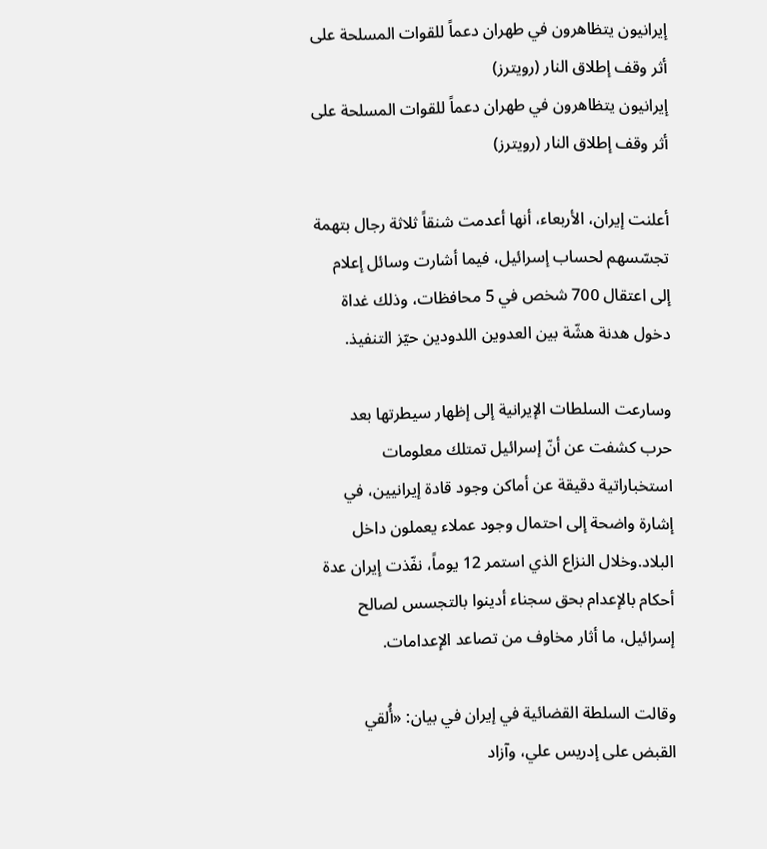إيرانيون يتظاهرون في طهران دعماً للقوات المسلحة على أثر وقف إطلاق النار (رويترز)
إيرانيون يتظاهرون في طهران دعماً للقوات المسلحة على أثر وقف إطلاق النار (رويترز)

أعلنت إيران، الأربعاء، أنها أعدمت شنقاً ثلاثة رجال بتهمة تجسّسهم لحساب إسرائيل، فيما أشارت وسائل إعلام إلى اعتقال 700 شخص في 5 محافظات، وذلك غداة دخول هدنة هشّة بين العدوين اللدودين حيّز التنفيذ.

وسارعت السلطات الإيرانية إلى إظهار سيطرتها بعد حرب كشفت عن أنّ إسرائيل تمتلك معلومات استخباراتية دقيقة عن أماكن وجود قادة إيرانيين، في إشارة واضحة إلى احتمال وجود عملاء يعملون داخل البلاد.وخلال النزاع الذي استمر 12 يوماً، نفّذت إيران عدة أحكام بالإعدام بحق سجناء أدينوا بالتجسس لصالح إسرائيل، ما أثار مخاوف من تصاعد الإعدامات.

وقالت السلطة القضائية في إيران في بيان: «أُلقي القبض على إدريس علي، وآزاد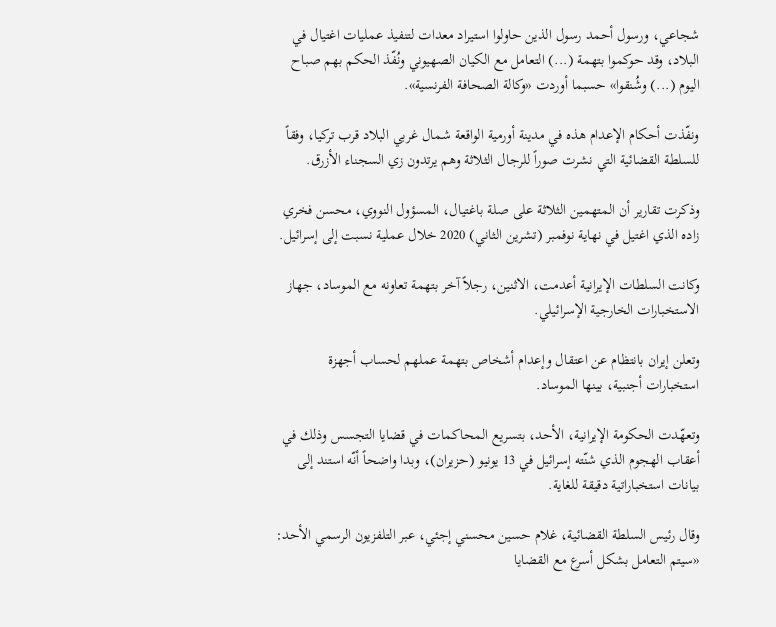شجاعي، ورسول أحمد رسول الذين حاولوا استيراد معدات لتنفيذ عمليات اغتيال في البلاد، وقد حوكموا بتهمة (...) التعامل مع الكيان الصهيوني ونُفّذ الحكم بهم صباح اليوم (...) وشُنقوا» حسبما أوردت «وكالة الصحافة الفرنسية».

ونفّذت أحكام الإعدام هذه في مدينة أورمية الواقعة شمال غربي البلاد قرب تركيا، وفقاً للسلطة القضائية التي نشرت صوراً للرجال الثلاثة وهم يرتدون زي السجناء الأزرق.

وذكرت تقارير أن المتهمين الثلاثة على صلة باغتيال، المسؤول النووي، محسن فخري زاده الذي اغتيل في نهاية نوفمبر (تشرين الثاني) 2020 خلال عملية نسبت إلى إسرائيل.

وكانت السلطات الإيرانية أعدمت، الاثنين، رجلاً آخر بتهمة تعاونه مع الموساد، جهاز الاستخبارات الخارجية الإسرائيلي.

وتعلن إيران بانتظام عن اعتقال وإعدام أشخاص بتهمة عملهم لحساب أجهزة استخبارات أجنبية، بينها الموساد.

وتعهّدت الحكومة الإيرانية، الأحد، بتسريع المحاكمات في قضايا التجسس وذلك في أعقاب الهجوم الذي شنّته إسرائيل في 13 يونيو (حزيران)، وبدا واضحاً أنّه استند إلى بيانات استخباراتية دقيقة للغاية.

وقال رئيس السلطة القضائية، غلام حسين محسني إجئي، عبر التلفزيون الرسمي الأحد: «سيتم التعامل بشكل أسرع مع القضايا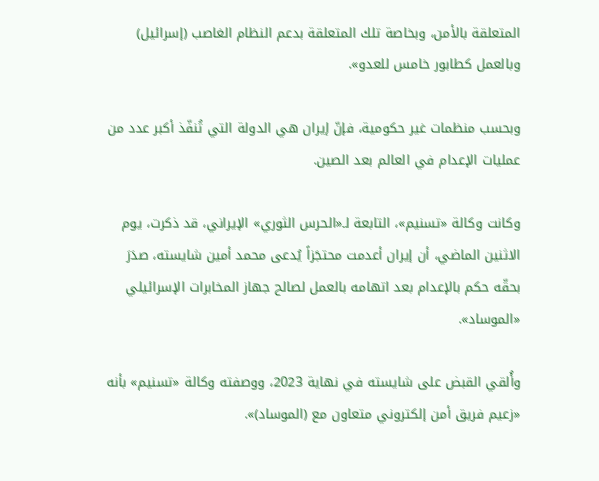المتعلقة بالأمن، وبخاصة تلك المتعلقة بدعم النظام الغاصب (إسرائيل) وبالعمل كطابور خامس للعدو».

وبحسب منظمات غير حكومية، فإنّ إيران هي الدولة التي تُنفّذ أكبر عدد من عمليات الإعدام في العالم بعد الصين.

وكانت وكالة «تسنيم»، التابعة لـ«الحرس الثوري» الإيراني، قد ذكرت، يوم الاثنين الماضي، أن إيران أعدمت محتجَزاً يُدعى محمد أمين شايسته، صدَرَ بحقّه حكم بالإعدام بعد اتهامه بالعمل لصالح جهاز المخابرات الإسرائيلي «الموساد».

وأُلقي القبض على شايسته في نهاية 2023، ووصفته وكالة «تسنيم» بأنه «زعيم فريق أمن إلكتروني متعاون مع (الموساد)».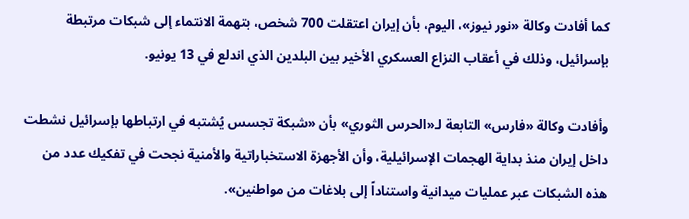كما أفادت وكالة «نور نيوز»، اليوم، بأن إيران اعتقلت 700 شخص، بتهمة الانتماء إلى شبكات مرتبطة بإسرائيل، وذلك في أعقاب النزاع العسكري الأخير بين البلدين الذي اندلع في 13 يونيو.

وأفادت وكالة «فارس» التابعة لـ«الحرس الثوري» بأن «شبكة تجسس يُشتبه في ارتباطها بإسرائيل نشطت داخل إيران منذ بداية الهجمات الإسرائيلية، وأن الأجهزة الاستخباراتية والأمنية نجحت في تفكيك عدد من هذه الشبكات عبر عمليات ميدانية واستناداً إلى بلاغات من مواطنين».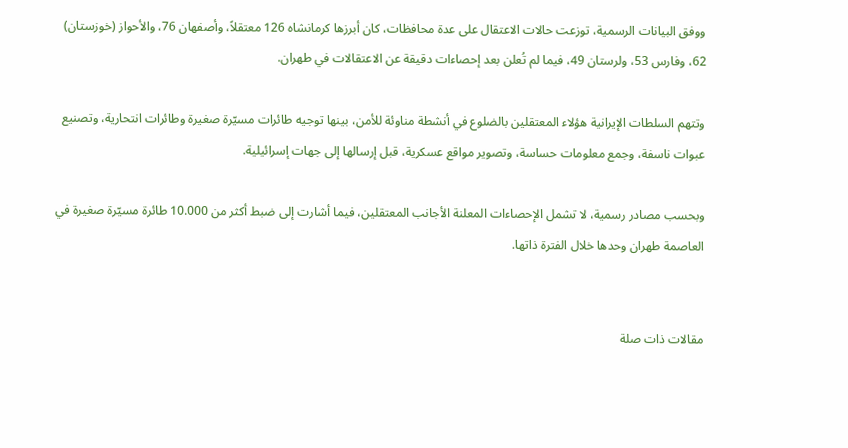ووفق البيانات الرسمية، توزعت حالات الاعتقال على عدة محافظات، كان أبرزها كرمانشاه 126 معتقلاً، وأصفهان 76، والأحواز (خوزستان) 62، وفارس 53، ولرستان 49، فيما لم تُعلن بعد إحصاءات دقيقة عن الاعتقالات في طهران.

وتتهم السلطات الإيرانية هؤلاء المعتقلين بالضلوع في أنشطة مناوئة للأمن، بينها توجيه طائرات مسيّرة صغيرة وطائرات انتحارية، وتصنيع عبوات ناسفة، وجمع معلومات حساسة، وتصوير مواقع عسكرية، قبل إرسالها إلى جهات إسرائيلية.

وبحسب مصادر رسمية، لا تشمل الإحصاءات المعلنة الأجانب المعتقلين، فيما أشارت إلى ضبط أكثر من 10.000 طائرة مسيّرة صغيرة في العاصمة طهران وحدها خلال الفترة ذاتها.


مقالات ذات صلة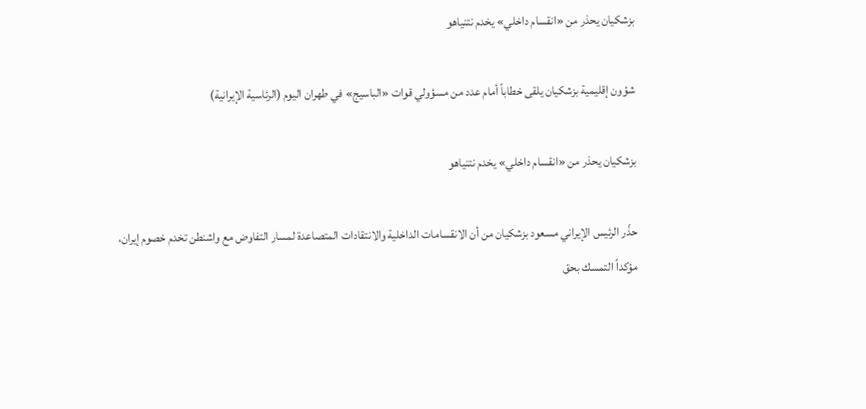بزشكيان يحذر من «انقسام داخلي» يخدم نتنياهو

شؤون إقليمية بزشكيان يلقى خطاباً أمام عدد من مسؤولي قوات «الباسيج» في طهران اليوم (الرئاسية الإيرانية)

بزشكيان يحذر من «انقسام داخلي» يخدم نتنياهو

حذّر الرئيس الإيراني مسعود بزشكيان من أن الانقسامات الداخلية والانتقادات المتصاعدة لمسار التفاوض مع واشنطن تخدم خصوم إيران، مؤكداً التمسك بحق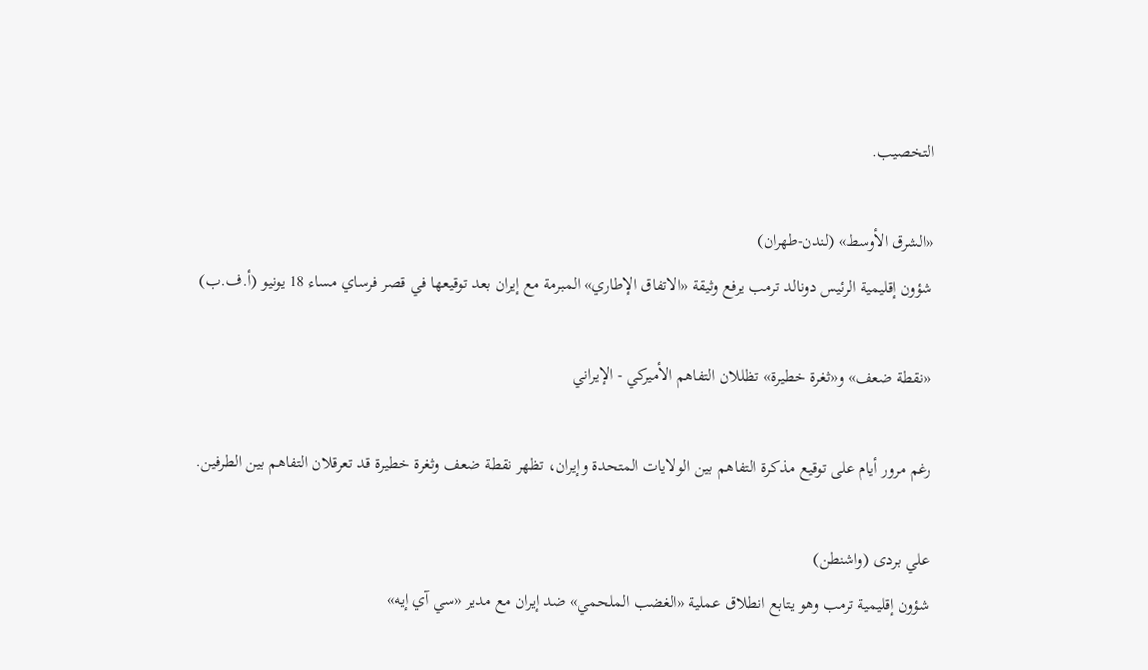التخصيب.

«الشرق الأوسط» (لندن-طهران)
شؤون إقليمية الرئيس دونالد ترمب يرفع وثيقة «الاتفاق الإطاري» المبرمة مع إيران بعد توقيعها في قصر فرساي مساء 18 يونيو (أ.ف.ب)

«نقطة ضعف» و«ثغرة خطيرة» تظللان التفاهم الأميركي - الإيراني

رغم مرور أيام على توقيع مذكرة التفاهم بين الولايات المتحدة وإيران، تظهر نقطة ضعف وثغرة خطيرة قد تعرقلان التفاهم بين الطرفين.

علي بردى (واشنطن)
شؤون إقليمية ترمب وهو يتابع انطلاق عملية «الغضب الملحمي» ضد إيران مع مدير «سي آي إيه»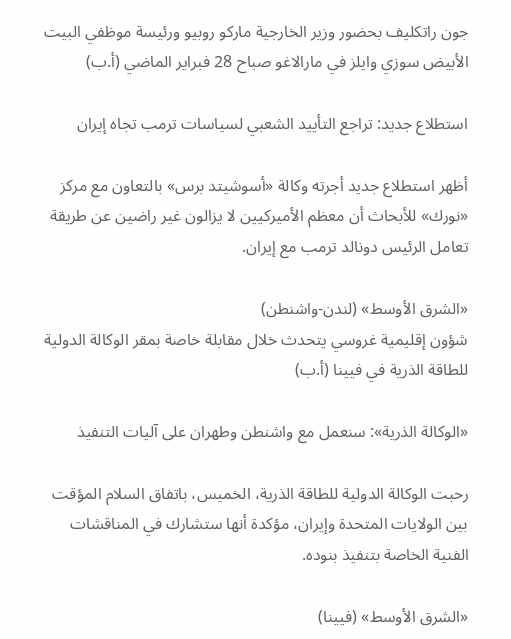جون راتكليف بحضور وزير الخارجية ماركو روبيو ورئيسة موظفي البيت الأبيض سوزي وايلز في مارالاغو صباح 28 فبراير الماضي (أ.ب)

استطلاع جديد: تراجع التأييد الشعبي لسياسات ترمب تجاه إيران

أظهر استطلاع جديد أجرته وكالة «أسوشيتد برس» بالتعاون مع مركز «نورك» للأبحاث أن معظم الأميركيين لا يزالون غير راضين عن طريقة تعامل الرئيس دونالد ترمب مع إيران.

«الشرق الأوسط» (لندن-واشنطن)
شؤون إقليمية غروسي يتحدث خلال مقابلة خاصة بمقر الوكالة الدولية للطاقة الذرية في فيينا (أ.ب)

«الوكالة الذرية»: سنعمل مع واشنطن وطهران على آليات التنفيذ

رحبت الوكالة الدولية للطاقة الذرية، الخميس، باتفاق السلام المؤقت بين الولايات المتحدة وإيران، مؤكدة أنها ستشارك في المناقشات الفنية الخاصة بتنفيذ بنوده.

«الشرق الأوسط» (فيينا)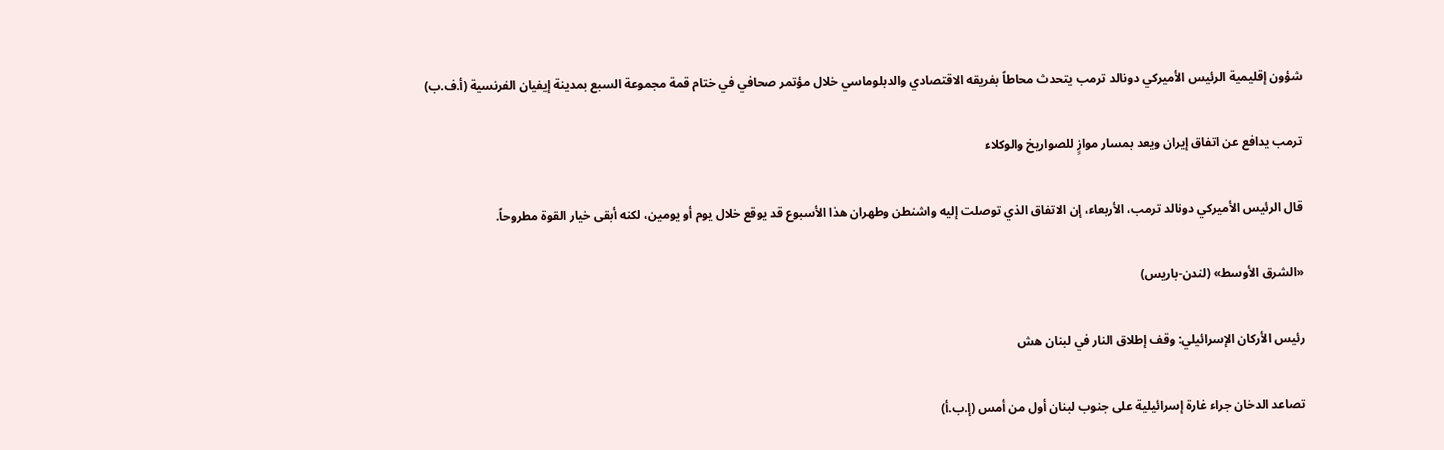شؤون إقليمية الرئيس الأميركي دونالد ترمب يتحدث محاطاً بفريقه الاقتصادي والدبلوماسي خلال مؤتمر صحافي في ختام قمة مجموعة السبع بمدينة إيفيان الفرنسية (أ.ف.ب)

ترمب يدافع عن اتفاق إيران ويعد بمسار موازٍ للصواريخ والوكلاء

قال الرئيس الأميركي دونالد ترمب، الأربعاء، إن الاتفاق الذي توصلت إليه واشنطن وطهران هذا الأسبوع قد يوقع خلال يوم أو يومين، لكنه أبقى خيار القوة مطروحاً.

«الشرق الأوسط» (لندن-باريس)

رئيس الأركان الإسرائيلي: وقف إطلاق النار في لبنان هش

تصاعد الدخان جراء غارة إسرائيلية على جنوب لبنان أول من أمس (إ.ب.أ)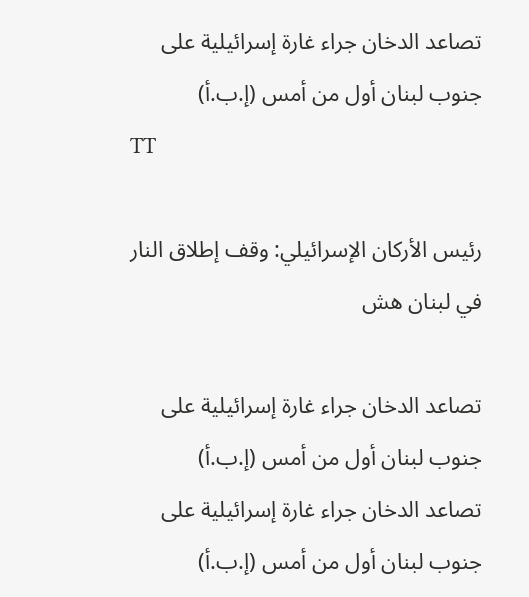تصاعد الدخان جراء غارة إسرائيلية على جنوب لبنان أول من أمس (إ.ب.أ)
TT

رئيس الأركان الإسرائيلي: وقف إطلاق النار في لبنان هش

تصاعد الدخان جراء غارة إسرائيلية على جنوب لبنان أول من أمس (إ.ب.أ)
تصاعد الدخان جراء غارة إسرائيلية على جنوب لبنان أول من أمس (إ.ب.أ)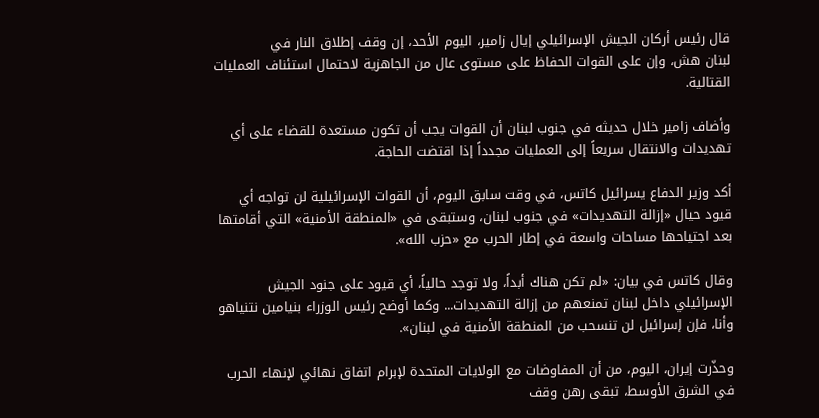قال رئيس أركان الجيش الإسرائيلي إيال زامير، اليوم الأحد، إن وقف ‌إطلاق النار ‌في لبنان ‌هش، وإن على القوات الحفاظ على مستوى عال من الجاهزية لاحتمال استئناف العمليات القتالية.

وأضاف ‌زامير ‌خلال حديثه ‌في ‌جنوب لبنان أن القوات يجب أن ‌تكون مستعدة للقضاء على أي تهديدات والانتقال سريعاً إلى العمليات مجدداً إذا اقتضت الحاجة.

أكد وزير الدفاع يسرائيل كاتس، في وقت سابق اليوم، أن القوات الإسرائيلية لن تواجه أي قيود حيال «إزالة التهديدات» في جنوب لبنان، وستبقى في «المنطقة الأمنية» التي أقامتها بعد اجتياحها مساحات واسعة في إطار الحرب مع «حزب الله».

وقال كاتس في بيان: «لم تكن هناك أبداً، ولا توجد حالياً، أي قيود على جنود الجيش الإسرائيلي داخل لبنان تمنعهم من إزالة التهديدات... وكما أوضح رئيس الوزراء بنيامين نتنياهو وأنا، فإن إسرائيل لن تنسحب من المنطقة الأمنية في لبنان».

وحذّرت إيران، اليوم، من أن المفاوضات مع الولايات المتحدة لإبرام اتفاق نهائي لإنهاء الحرب في الشرق الأوسط، تبقى رهن وقف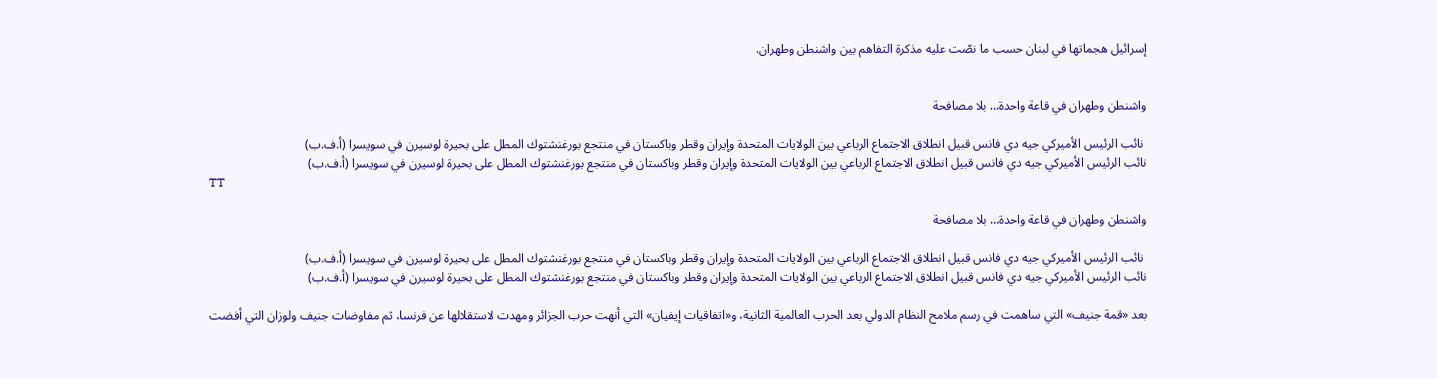إسرائيل هجماتها في لبنان حسب ما نصّت عليه مذكرة التفاهم بين واشنطن وطهران.


واشنطن وطهران في قاعة واحدة… بلا مصافحة

 نائب الرئيس الأميركي جيه دي فانس قبيل انطلاق الاجتماع الرباعي بين الولايات المتحدة وإيران وقطر وباكستان في منتجع بورغنشتوك المطل على بحيرة لوسيرن في سويسرا (أ.ف.ب)
نائب الرئيس الأميركي جيه دي فانس قبيل انطلاق الاجتماع الرباعي بين الولايات المتحدة وإيران وقطر وباكستان في منتجع بورغنشتوك المطل على بحيرة لوسيرن في سويسرا (أ.ف.ب)
TT

واشنطن وطهران في قاعة واحدة… بلا مصافحة

 نائب الرئيس الأميركي جيه دي فانس قبيل انطلاق الاجتماع الرباعي بين الولايات المتحدة وإيران وقطر وباكستان في منتجع بورغنشتوك المطل على بحيرة لوسيرن في سويسرا (أ.ف.ب)
نائب الرئيس الأميركي جيه دي فانس قبيل انطلاق الاجتماع الرباعي بين الولايات المتحدة وإيران وقطر وباكستان في منتجع بورغنشتوك المطل على بحيرة لوسيرن في سويسرا (أ.ف.ب)

بعد «قمة جنيف» التي ساهمت في رسم ملامح النظام الدولي بعد الحرب العالمية الثانية، و«اتفاقيات إيفيان» التي أنهت حرب الجزائر ومهدت لاستقلالها عن فرنسا، ثم مفاوضات جنيف ولوزان التي أفضت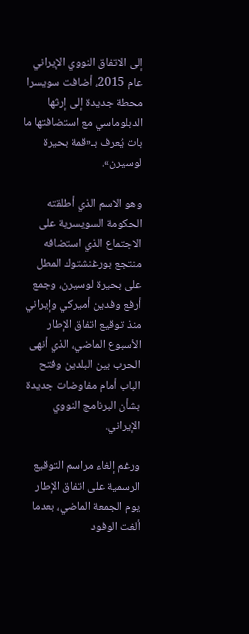إلى الاتفاق النووي الإيراني عام 2015، أضافت سويسرا محطة جديدة إلى إرثها الدبلوماسي مع استضافتها ما بات يُعرف بـ«قمة بحيرة لوسيرن».

وهو الاسم الذي أطلقته الحكومة السويسرية على الاجتماع الذي استضافه منتجع بورغنشتوك المطل على بحيرة لوسيرن، وجمع أرفع وفدين أميركي وإيراني منذ توقيع اتفاق الإطار الأسبوع الماضي، الذي أنهى الحرب بين البلدين وفتح الباب أمام مفاوضات جديدة بشأن البرنامج النووي الإيراني.

ورغم إلغاء مراسم التوقيع الرسمية على اتفاق الإطار يوم الجمعة الماضي، بعدما ألغت الوفود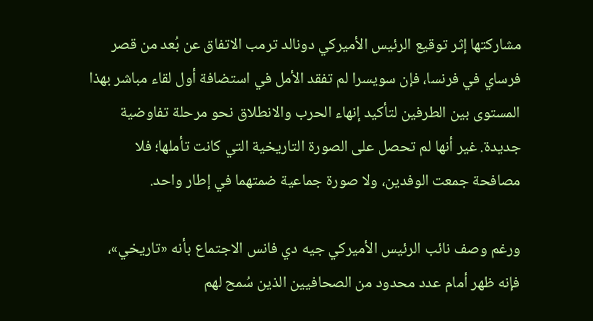مشاركتها إثر توقيع الرئيس الأميركي دونالد ترمب الاتفاق عن بُعد من قصر فرساي في فرنسا، فإن سويسرا لم تفقد الأمل في استضافة أول لقاء مباشر بهذا المستوى بين الطرفين لتأكيد إنهاء الحرب والانطلاق نحو مرحلة تفاوضية جديدة. غير أنها لم تحصل على الصورة التاريخية التي كانت تأملها؛ فلا مصافحة جمعت الوفدين، ولا صورة جماعية ضمتهما في إطار واحد.

ورغم وصف نائب الرئيس الأميركي جيه دي فانس الاجتماع بأنه «تاريخي»، فإنه ظهر أمام عدد محدود من الصحافيين الذين سُمح لهم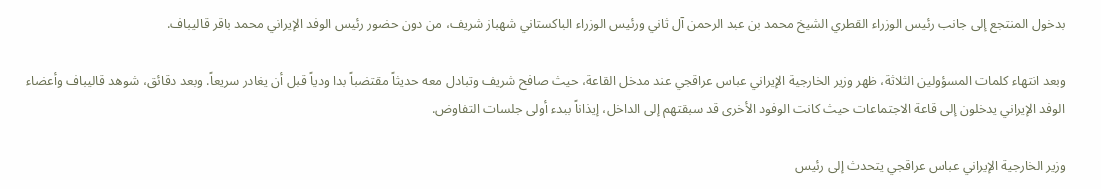بدخول المنتجع إلى جانب رئيس الوزراء القطري الشيخ محمد بن عبد الرحمن آل ثاني ورئيس الوزراء الباكستاني شهباز شريف، من دون حضور رئيس الوفد الإيراني محمد باقر قاليباف.

وبعد انتهاء كلمات المسؤولين الثلاثة، ظهر وزير الخارجية الإيراني عباس عراقجي عند مدخل القاعة، حيث صافح شريف وتبادل معه حديثاً مقتضباً بدا ودياً قبل أن يغادر سريعاً. وبعد دقائق، شوهد قاليباف وأعضاء الوفد الإيراني يدخلون إلى قاعة الاجتماعات حيث كانت الوفود الأخرى قد سبقتهم إلى الداخل، إيذاناً ببدء أولى جلسات التفاوض.

وزير الخارجية الإيراني عباس عراقجي يتحدث إلى رئيس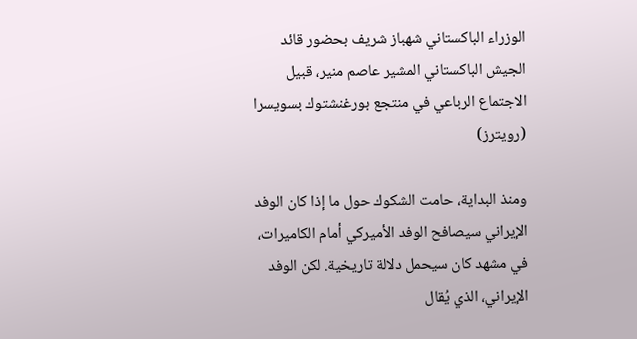الوزراء الباكستاني شهباز شريف بحضور قائد الجيش الباكستاني المشير عاصم منير، قبيل الاجتماع الرباعي في منتجع بورغنشتوك بسويسرا (رويترز)

ومنذ البداية، حامت الشكوك حول ما إذا كان الوفد الإيراني سيصافح الوفد الأميركي أمام الكاميرات، في مشهد كان سيحمل دلالة تاريخية. لكن الوفد الإيراني، الذي يُقال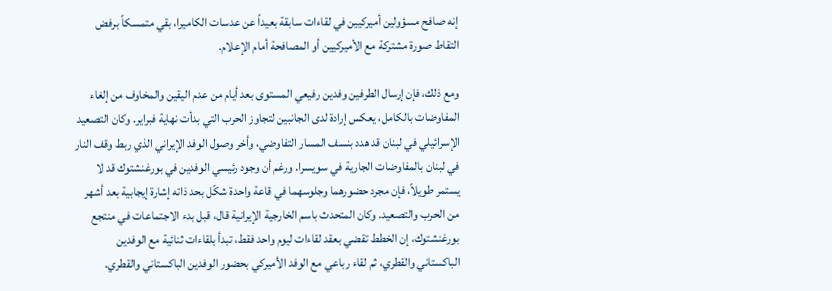إنه صافح مسؤولين أميركيين في لقاءات سابقة بعيداً عن عدسات الكاميرا، بقي متمسكاً برفض التقاط صورة مشتركة مع الأميركيين أو المصافحة أمام الإعلام.

ومع ذلك، فإن إرسال الطرفين وفدين رفيعي المستوى بعد أيام من عدم اليقين والمخاوف من إلغاء المفاوضات بالكامل، يعكس إرادة لدى الجانبين لتجاوز الحرب التي بدأت نهاية فبراير. وكان التصعيد الإسرائيلي في لبنان قد هدد بنسف المسار التفاوضي، وأخر وصول الوفد الإيراني الذي ربط وقف النار في لبنان بالمفاوضات الجارية في سويسرا. ورغم أن وجود رئيسي الوفدين في بورغنشتوك قد لا يستمر طويلاً، فإن مجرد حضورهما وجلوسهما في قاعة واحدة شكّل بحد ذاته إشارة إيجابية بعد أشهر من الحرب والتصعيد. وكان المتحدث باسم الخارجية الإيرانية قال، قبل بدء الاجتماعات في منتجع بورغنشتوك، إن الخطط تقضي بعقد لقاءات ليوم واحد فقط، تبدأ بلقاءات ثنائية مع الوفدين الباكستاني والقطري، ثم لقاء رباعي مع الوفد الأميركي بحضور الوفدين الباكستاني والقطري.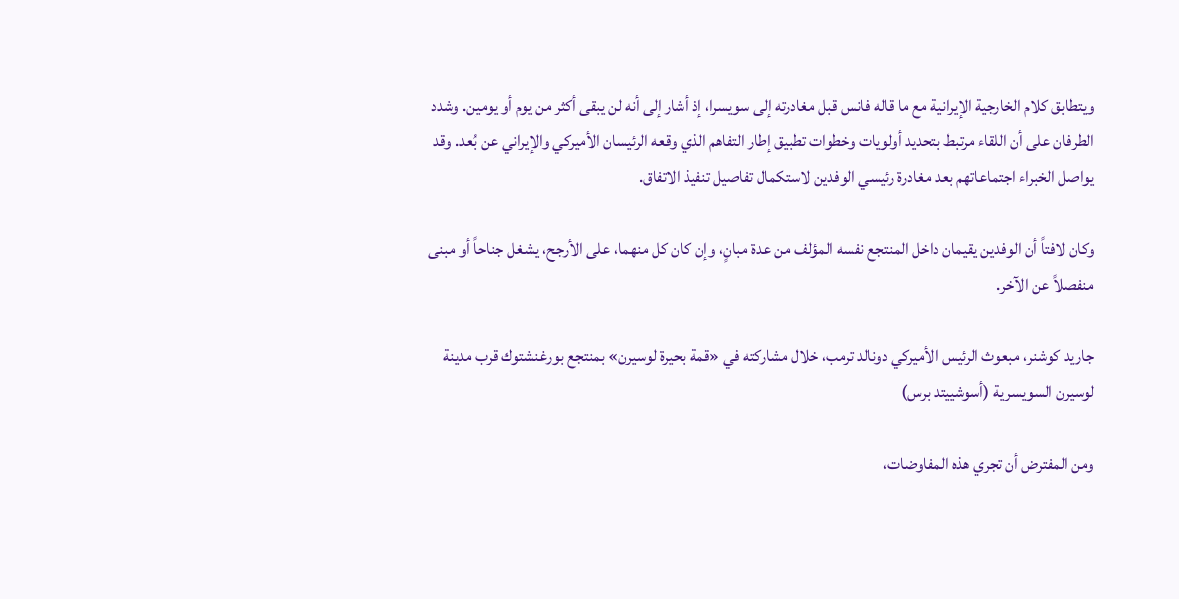ويتطابق كلام الخارجية الإيرانية مع ما قاله فانس قبل مغادرته إلى سويسرا، إذ أشار إلى أنه لن يبقى أكثر من يوم أو يومين. وشدد الطرفان على أن اللقاء مرتبط بتحديد أولويات وخطوات تطبيق إطار التفاهم الذي وقعه الرئيسان الأميركي والإيراني عن بُعد. وقد يواصل الخبراء اجتماعاتهم بعد مغادرة رئيسي الوفدين لاستكمال تفاصيل تنفيذ الاتفاق.

وكان لافتاً أن الوفدين يقيمان داخل المنتجع نفسه المؤلف من عدة مبانٍ، وإن كان كل منهما، على الأرجح، يشغل جناحاً أو مبنى منفصلاً عن الآخر.

جاريد كوشنر، مبعوث الرئيس الأميركي دونالد ترمب، خلال مشاركته في «قمة بحيرة لوسيرن» بمنتجع بورغنشتوك قرب مدينة لوسيرن السويسرية (أسوشييتد برس)

ومن المفترض أن تجري هذه المفاوضات،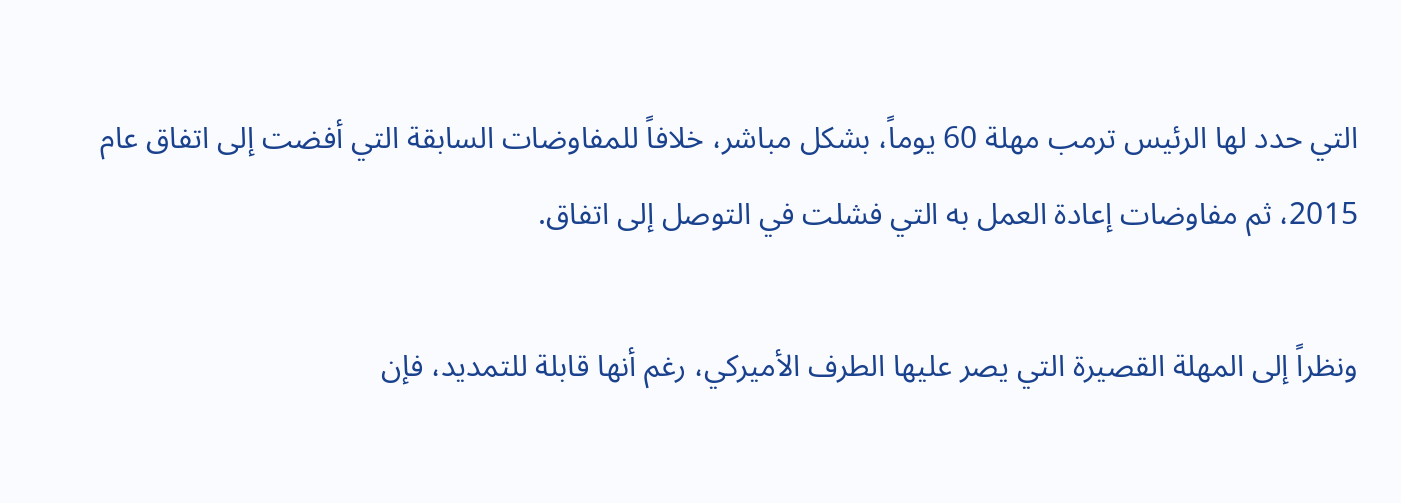التي حدد لها الرئيس ترمب مهلة 60 يوماً، بشكل مباشر، خلافاً للمفاوضات السابقة التي أفضت إلى اتفاق عام 2015، ثم مفاوضات إعادة العمل به التي فشلت في التوصل إلى اتفاق.

ونظراً إلى المهلة القصيرة التي يصر عليها الطرف الأميركي، رغم أنها قابلة للتمديد، فإن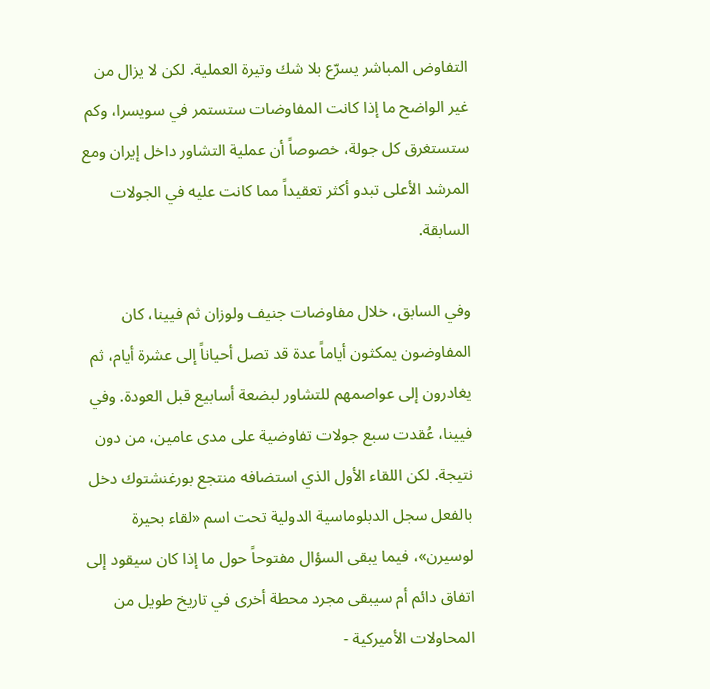التفاوض المباشر يسرّع بلا شك وتيرة العملية. لكن لا يزال من غير الواضح ما إذا كانت المفاوضات ستستمر في سويسرا، وكم ستستغرق كل جولة، خصوصاً أن عملية التشاور داخل إيران ومع المرشد الأعلى تبدو أكثر تعقيداً مما كانت عليه في الجولات السابقة.

وفي السابق، خلال مفاوضات جنيف ولوزان ثم فيينا، كان المفاوضون يمكثون أياماً عدة قد تصل أحياناً إلى عشرة أيام، ثم يغادرون إلى عواصمهم للتشاور لبضعة أسابيع قبل العودة. وفي فيينا، عُقدت سبع جولات تفاوضية على مدى عامين، من دون نتيجة. لكن اللقاء الأول الذي استضافه منتجع بورغنشتوك دخل بالفعل سجل الدبلوماسية الدولية تحت اسم «لقاء بحيرة لوسيرن»، فيما يبقى السؤال مفتوحاً حول ما إذا كان سيقود إلى اتفاق دائم أم سيبقى مجرد محطة أخرى في تاريخ طويل من المحاولات الأميركية -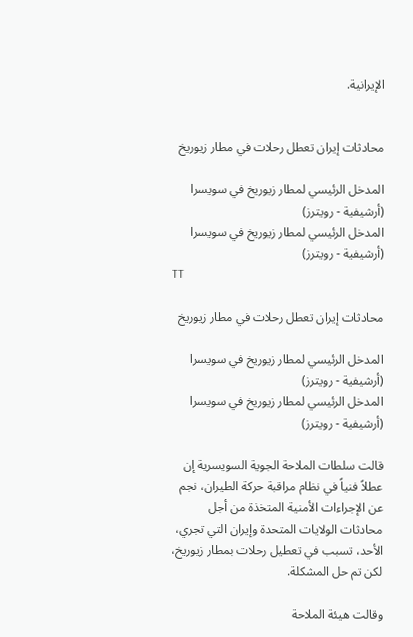الإيرانية.


محادثات إيران تعطل رحلات في مطار زيوريخ

المدخل الرئيسي لمطار زيوريخ في سويسرا (أرشيفية - رويترز)
المدخل الرئيسي لمطار زيوريخ في سويسرا (أرشيفية - رويترز)
TT

محادثات إيران تعطل رحلات في مطار زيوريخ

المدخل الرئيسي لمطار زيوريخ في سويسرا (أرشيفية - رويترز)
المدخل الرئيسي لمطار زيوريخ في سويسرا (أرشيفية - رويترز)

قالت سلطات الملاحة الجوية السويسرية إن عطلاً فنياً في نظام مراقبة حركة الطيران، نجم عن الإجراءات الأمنية المتخذة من أجل محادثات الولايات المتحدة وإيران التي تجري، الأحد، تسبب في تعطيل رحلات بمطار زيوريخ، لكن تم حل المشكلة.

وقالت هيئة الملاحة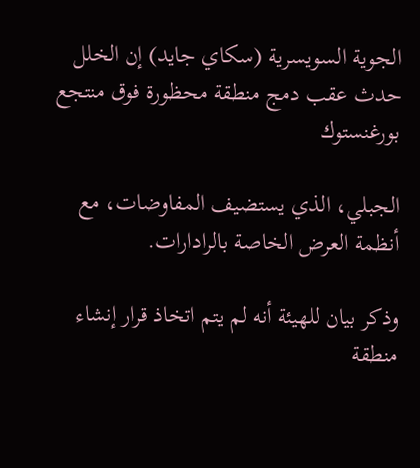الجوية السويسرية (سكاي جايد) إن ‌الخلل حدث عقب ‌دمج منطقة محظورة فوق ‌منتجع بورغنستوك

الجبلي، الذي يستضيف المفاوضات، مع أنظمة العرض الخاصة بالرادارات.

وذكر بيان للهيئة أنه لم يتم اتخاذ قرار إنشاء منطقة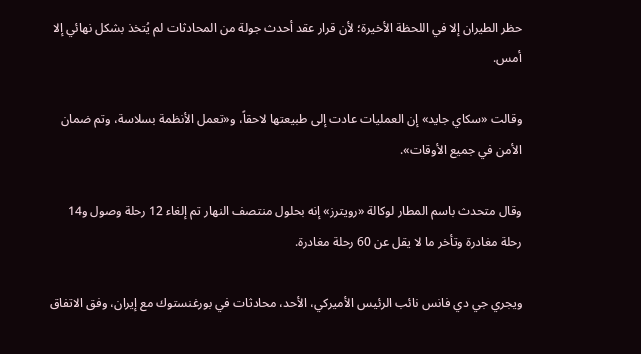حظر الطيران إلا في اللحظة الأخيرة؛ لأن قرار عقد أحدث جولة من المحادثات لم يُتخذ ‌بشكل نهائي ‌إلا أمس.

وقالت «سكاي جايد» إن العمليات عادت ‌إلى طبيعتها لاحقاً، و«تعمل الأنظمة بسلاسة، ‌وتم ضمان الأمن في جميع الأوقات».

وقال متحدث باسم المطار لوكالة «رويترز» إنه بحلول منتصف النهار تم إلغاء 12 رحلة ‌وصول و14 رحلة مغادرة وتأخر ما لا يقل عن 60 رحلة مغادرة.

ويجري جي دي فانس نائب الرئيس الأميركي، الأحد، محادثات في بورغنستوك مع إيران، وفق الاتفاق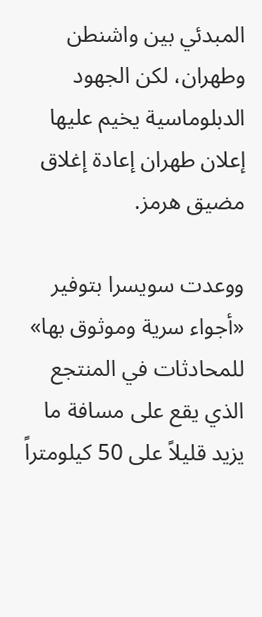المبدئي بين واشنطن وطهران، لكن الجهود الدبلوماسية يخيم عليها إعلان طهران إعادة إغلاق مضيق هرمز.

ووعدت سويسرا بتوفير «أجواء سرية وموثوق بها» للمحادثات في المنتجع الذي يقع على مسافة ما يزيد قليلاً على 50 كيلومتراً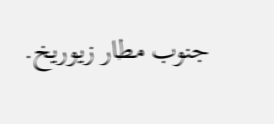جنوب مطار زيوريخ.